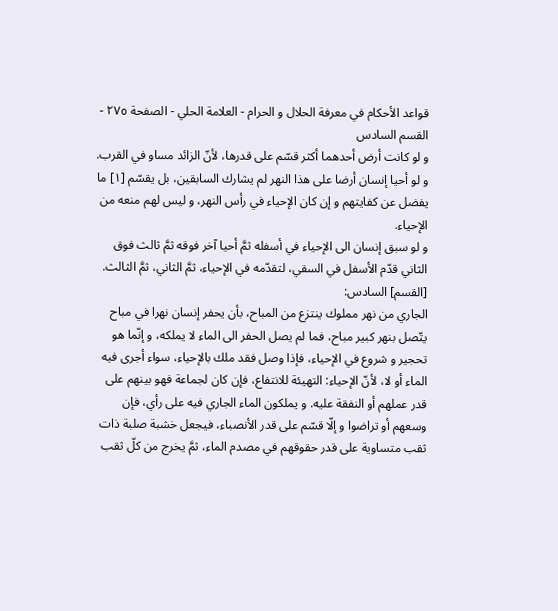قواعد الأحكام في معرفة الحلال و الحرام - العلامة الحلي - الصفحة ٢٧٥ - القسم السادس
و لو كانت أرض أحدهما أكثر قسّم على قدرها، لأنّ الزائد مساو في القرب.
و لو أحيا إنسان أرضا على هذا النهر لم يشارك السابقين، بل يقسّم [١] ما يفضل عن كفايتهم و إن كان الإحياء في رأس النهر، و ليس لهم منعه من الإحياء.
و لو سبق إنسان الى الإحياء في أسفله ثمَّ أحيا آخر فوقه ثمَّ ثالث فوق الثاني قدّم الأسفل في السقي، لتقدّمه في الإحياء، ثمَّ الثاني، ثمَّ الثالث.
[القسم] السادس:
الجاري من نهر مملوك ينتزع من المباح، بأن يحفر إنسان نهرا في مباح يتّصل بنهر كبير مباح، فما لم يصل الحفر الى الماء لا يملكه، و إنّما هو تحجير و شروع في الإحياء، فإذا وصل فقد ملك بالإحياء، سواء أجرى فيه الماء أو لا، لأنّ الإحياء: التهيئة للانتفاع، فإن كان لجماعة فهو بينهم على قدر عملهم أو النفقة عليه. و يملكون الماء الجاري فيه على رأي، فإن وسعهم أو تراضوا و إلّا قسّم على قدر الأنصباء، فيجعل خشبة صلبة ذات ثقب متساوية على قدر حقوقهم في مصدم الماء، ثمَّ يخرج من كلّ ثقب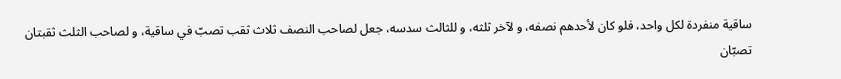ساقية منفردة لكل واحد، فلو كان لأحدهم نصفه، و لآخر ثلثه، و للثالث سدسه، جعل لصاحب النصف ثلاث ثقب تصبّ في ساقية، و لصاحب الثلث ثقبتان تصبّان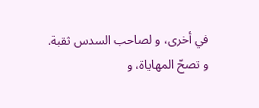في أخرى، و لصاحب السدس ثقبة.
و تصحّ المهاياة، و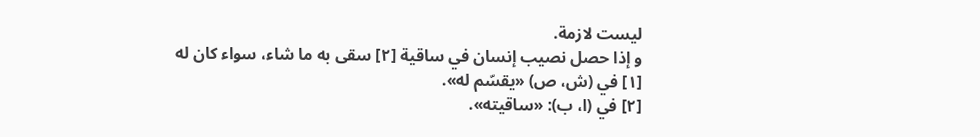ليست لازمة.
و إذا حصل نصيب إنسان في ساقية [٢] سقى به ما شاء، سواء كان له
[١] في (ش، ص) «يقسّم له».
[٢] في (ا، ب): «ساقيته».